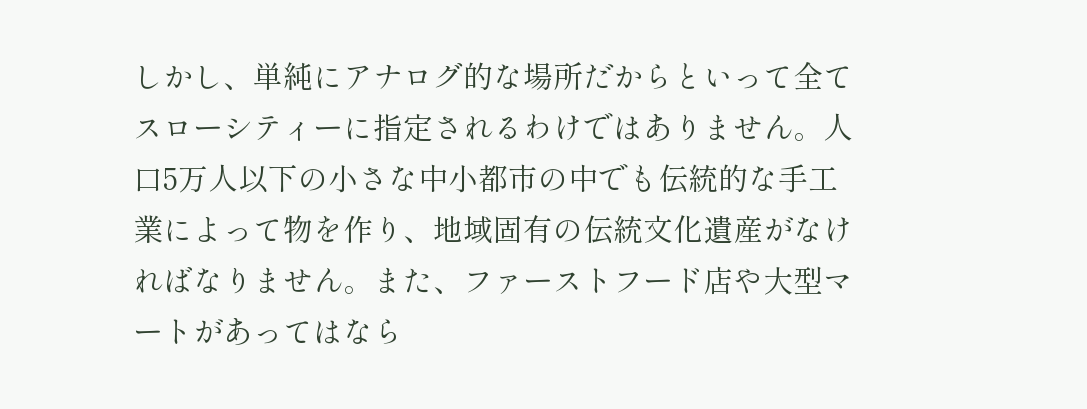しかし、単純にアナログ的な場所だからといって全てスローシティーに指定されるわけではありません。人口5万人以下の小さな中小都市の中でも伝統的な手工業によって物を作り、地域固有の伝統文化遺産がなければなりません。また、ファーストフード店や大型マートがあってはなら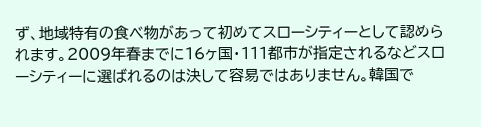ず、地域特有の食べ物があって初めてスローシティーとして認められます。2009年春までに16ヶ国・111都市が指定されるなどスローシティーに選ばれるのは決して容易ではありません。韓国で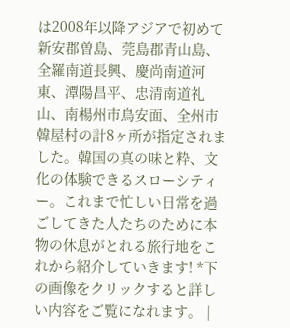は2008年以降アジアで初めて新安郡曽島、莞島郡青山島、全羅南道長興、慶尚南道河東、潭陽昌平、忠清南道礼山、南楊州市鳥安面、全州市韓屋村の計8ヶ所が指定されました。韓国の真の味と粋、文化の体験できるスローシティー。これまで忙しい日常を過ごしてきた人たちのために本物の休息がとれる旅行地をこれから紹介していきます! *下の画像をクリックすると詳しい内容をご覧になれます。 |